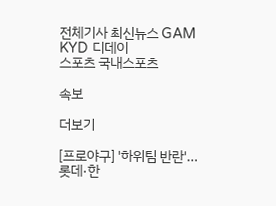전체기사 최신뉴스 GAM
KYD 디데이
스포츠 국내스포츠

속보

더보기

[프로야구] '하위팀 반란'…롯데·한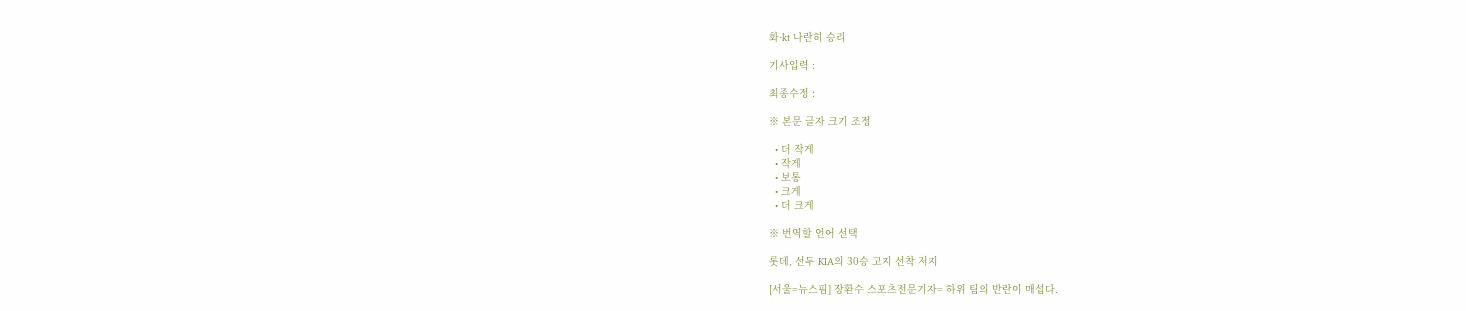화·kt 나란히 승리

기사입력 :

최종수정 :

※ 본문 글자 크기 조정

  • 더 작게
  • 작게
  • 보통
  • 크게
  • 더 크게

※ 번역할 언어 선택

롯데, 선두 KIA의 30승 고지 선착 저지

[서울=뉴스핌] 장환수 스포츠전문기자= 하위 팀의 반란이 매섭다.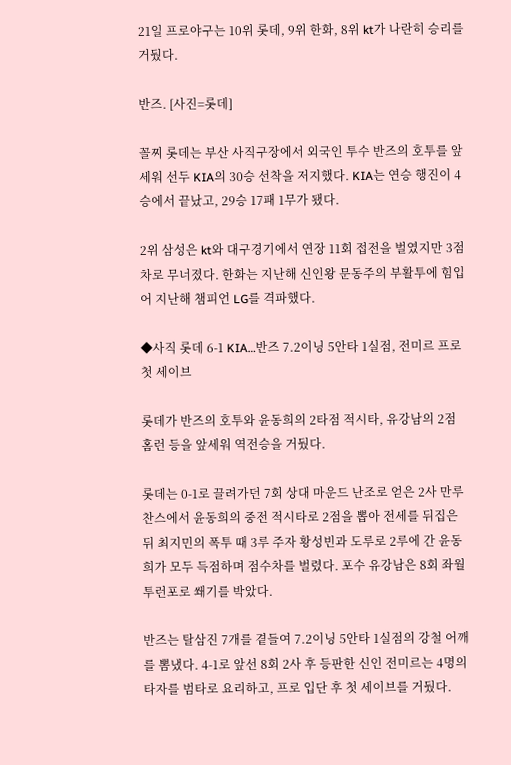21일 프로야구는 10위 롯데, 9위 한화, 8위 kt가 나란히 승리를 거뒀다.

반즈. [사진=롯데]

꼴찌 롯데는 부산 사직구장에서 외국인 투수 반즈의 호투를 앞세워 선두 KIA의 30승 선착을 저지했다. KIA는 연승 행진이 4승에서 끝났고, 29승 17패 1무가 됐다.

2위 삼성은 kt와 대구경기에서 연장 11회 접전을 벌였지만 3점차로 무너졌다. 한화는 지난해 신인왕 문동주의 부활투에 힘입어 지난해 챔피언 LG를 격파했다.

◆사직 롯데 6-1 KIA…반즈 7.2이닝 5안타 1실점, 전미르 프로 첫 세이브

롯데가 반즈의 호투와 윤동희의 2타점 적시타, 유강남의 2점 홈런 등을 앞세워 역전승을 거뒀다.

롯데는 0-1로 끌려가던 7회 상대 마운드 난조로 얻은 2사 만루 찬스에서 윤동희의 중전 적시타로 2점을 뽑아 전세를 뒤집은 뒤 최지민의 폭투 때 3루 주자 황성빈과 도루로 2루에 간 윤동희가 모두 득점하며 점수차를 벌렸다. 포수 유강남은 8회 좌월 투런포로 쐐기를 박았다.

반즈는 탈삼진 7개를 곁들여 7.2이닝 5안타 1실점의 강철 어깨를 뽐냈다. 4-1로 앞선 8회 2사 후 등판한 신인 전미르는 4명의 타자를 범타로 요리하고, 프로 입단 후 첫 세이브를 거뒀다.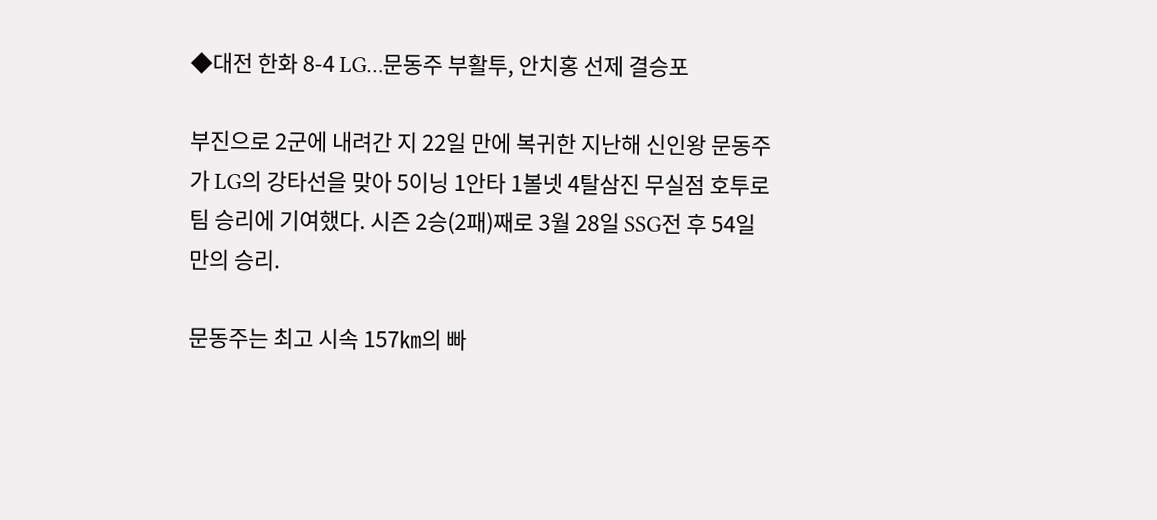◆대전 한화 8-4 LG…문동주 부활투, 안치홍 선제 결승포

부진으로 2군에 내려간 지 22일 만에 복귀한 지난해 신인왕 문동주가 LG의 강타선을 맞아 5이닝 1안타 1볼넷 4탈삼진 무실점 호투로 팀 승리에 기여했다. 시즌 2승(2패)째로 3월 28일 SSG전 후 54일만의 승리.

문동주는 최고 시속 157㎞의 빠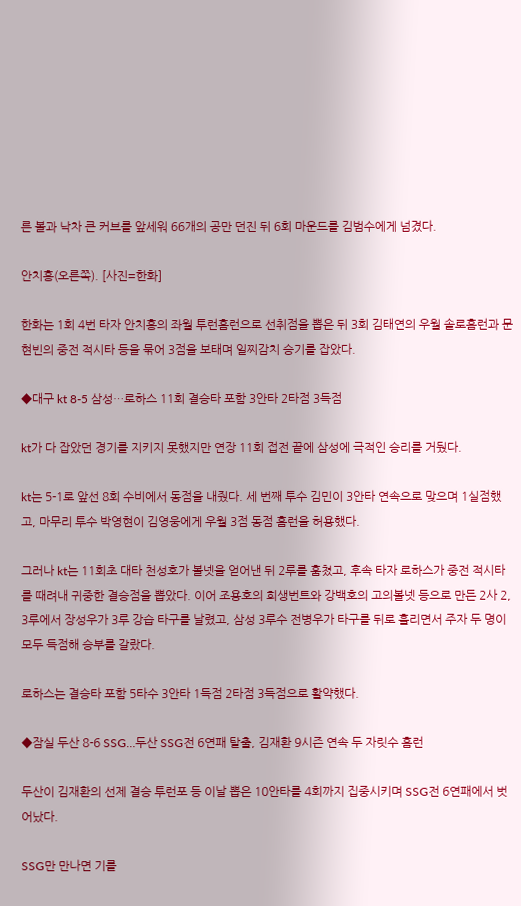른 볼과 낙차 큰 커브를 앞세워 66개의 공만 던진 뒤 6회 마운드를 김범수에게 넘겼다.

안치홍(오른쪽). [사진=한화]

한화는 1회 4번 타자 안치홍의 좌월 투런홈런으로 선취점을 뽑은 뒤 3회 김태연의 우월 솔로홈런과 문현빈의 중전 적시타 등을 묶어 3점을 보태며 일찌감치 승기를 잡았다.

◆대구 kt 8-5 삼성…로하스 11회 결승타 포함 3안타 2타점 3득점

kt가 다 잡았던 경기를 지키지 못했지만 연장 11회 접전 끝에 삼성에 극적인 승리를 거뒀다.

kt는 5-1로 앞선 8회 수비에서 동점을 내줬다. 세 번째 투수 김민이 3안타 연속으로 맞으며 1실점했고, 마무리 투수 박영현이 김영웅에게 우월 3점 동점 홈런을 허용했다.

그러나 kt는 11회초 대타 천성호가 볼넷을 얻어낸 뒤 2루를 훔쳤고, 후속 타자 로하스가 중전 적시타를 때려내 귀중한 결승점을 뽑았다. 이어 조용호의 희생번트와 강백호의 고의볼넷 등으로 만든 2사 2, 3루에서 장성우가 3루 강습 타구를 날렸고, 삼성 3루수 전병우가 타구를 뒤로 흘리면서 주자 두 명이 모두 득점해 승부를 갈랐다.

로하스는 결승타 포함 5타수 3안타 1득점 2타점 3득점으로 활약했다.

◆잠실 두산 8-6 SSG…두산 SSG전 6연패 탈출, 김재환 9시즌 연속 두 자릿수 홈런

두산이 김재환의 선제 결승 투런포 등 이날 뽑은 10안타를 4회까지 집중시키며 SSG전 6연패에서 벗어났다.

SSG만 만나면 기를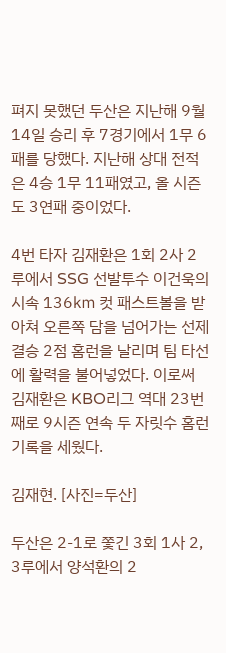펴지 못했던 두산은 지난해 9월 14일 승리 후 7경기에서 1무 6패를 당했다. 지난해 상대 전적은 4승 1무 11패였고, 올 시즌도 3연패 중이었다.

4번 타자 김재환은 1회 2사 2루에서 SSG 선발투수 이건욱의 시속 136㎞ 컷 패스트볼을 받아쳐 오른쪽 담을 넘어가는 선제 결승 2점 홈런을 날리며 팀 타선에 활력을 불어넣었다. 이로써 김재환은 KBO리그 역대 23번째로 9시즌 연속 두 자릿수 홈런 기록을 세웠다.

김재현. [사진=두산]

두산은 2-1로 쫓긴 3회 1사 2, 3루에서 양석환의 2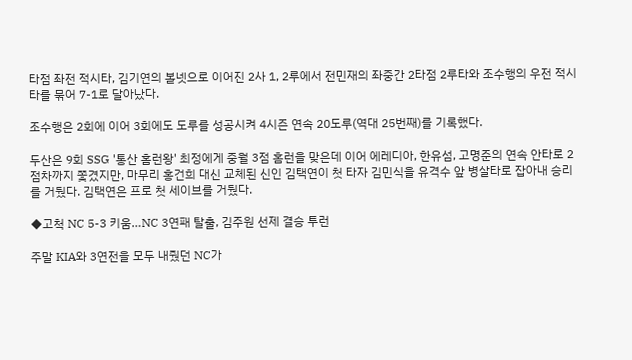타점 좌전 적시타, 김기연의 볼넷으로 이어진 2사 1, 2루에서 전민재의 좌중간 2타점 2루타와 조수행의 우전 적시타를 묶어 7-1로 달아났다.

조수행은 2회에 이어 3회에도 도루를 성공시켜 4시즌 연속 20도루(역대 25번째)를 기록했다.

두산은 9회 SSG '통산 홈런왕' 최정에게 중월 3점 홈런을 맞은데 이어 에레디아, 한유섬, 고명준의 연속 안타로 2점차까지 쫓겼지만, 마무리 홍건희 대신 교체된 신인 김택연이 첫 타자 김민식을 유격수 앞 병살타로 잡아내 승리를 거뒀다. 김택연은 프로 첫 세이브를 거뒀다.

◆고척 NC 5-3 키움…NC 3연패 탈출, 김주원 선제 결승 투런

주말 KIA와 3연전을 모두 내줬던 NC가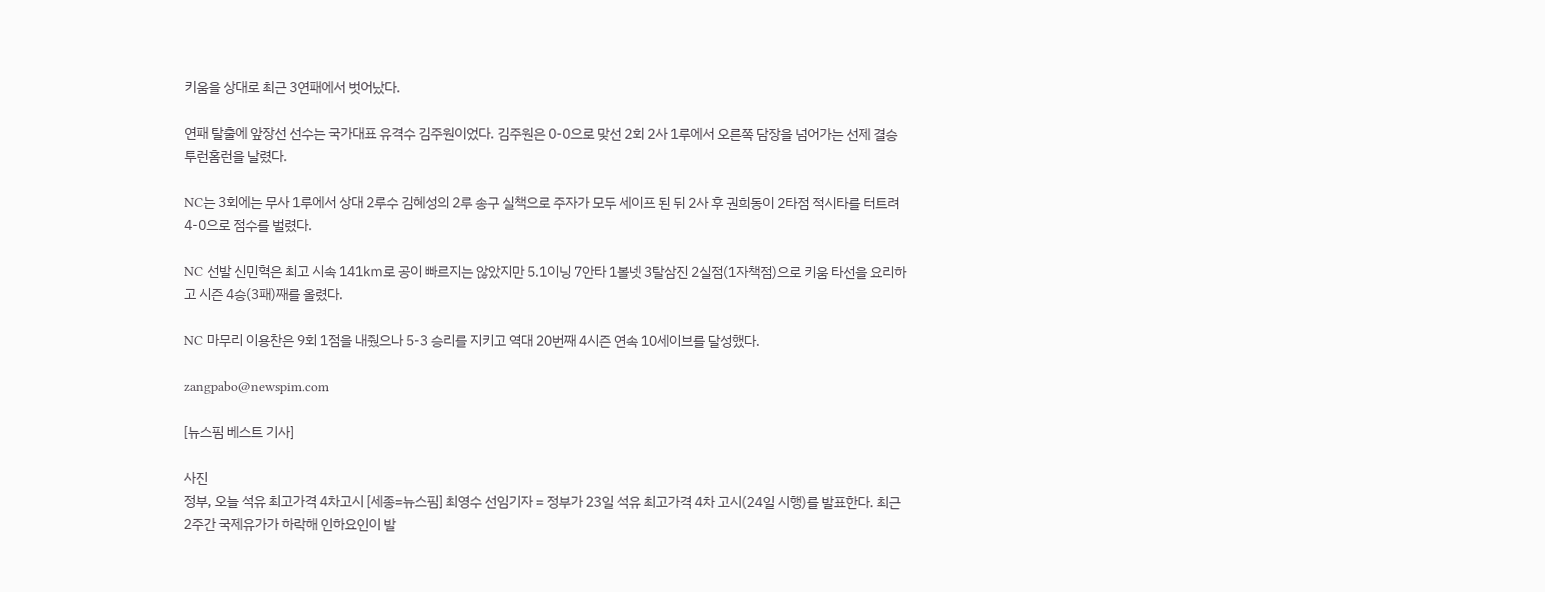키움을 상대로 최근 3연패에서 벗어났다.

연패 탈출에 앞장선 선수는 국가대표 유격수 김주원이었다. 김주원은 0-0으로 맞선 2회 2사 1루에서 오른쪽 담장을 넘어가는 선제 결승 투런홈런을 날렸다.

NC는 3회에는 무사 1루에서 상대 2루수 김혜성의 2루 송구 실책으로 주자가 모두 세이프 된 뒤 2사 후 권희동이 2타점 적시타를 터트려 4-0으로 점수를 벌렸다.

NC 선발 신민혁은 최고 시속 141㎞로 공이 빠르지는 않았지만 5.1이닝 7안타 1볼넷 3탈삼진 2실점(1자책점)으로 키움 타선을 요리하고 시즌 4승(3패)째를 올렸다.

NC 마무리 이용찬은 9회 1점을 내줬으나 5-3 승리를 지키고 역대 20번째 4시즌 연속 10세이브를 달성했다.

zangpabo@newspim.com

[뉴스핌 베스트 기사]

사진
정부, 오늘 석유 최고가격 4차고시 [세종=뉴스핌] 최영수 선임기자 = 정부가 23일 석유 최고가격 4차 고시(24일 시행)를 발표한다. 최근 2주간 국제유가가 하락해 인하요인이 발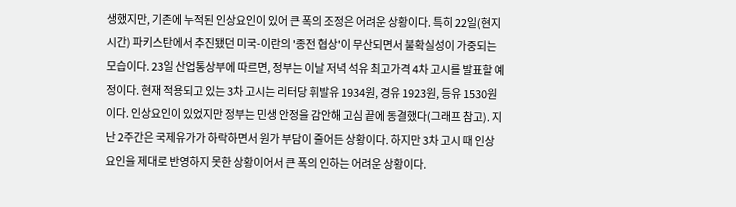생했지만, 기존에 누적된 인상요인이 있어 큰 폭의 조정은 어려운 상황이다. 특히 22일(현지시간) 파키스탄에서 추진됐던 미국-이란의 '종전 협상'이 무산되면서 불확실성이 가중되는 모습이다. 23일 산업통상부에 따르면, 정부는 이날 저녁 석유 최고가격 4차 고시를 발표할 예정이다. 현재 적용되고 있는 3차 고시는 리터당 휘발유 1934원, 경유 1923원, 등유 1530원이다. 인상요인이 있었지만 정부는 민생 안정을 감안해 고심 끝에 동결했다(그래프 참고). 지난 2주간은 국제유가가 하락하면서 원가 부담이 줄어든 상황이다. 하지만 3차 고시 때 인상요인을 제대로 반영하지 못한 상황이어서 큰 폭의 인하는 어려운 상황이다.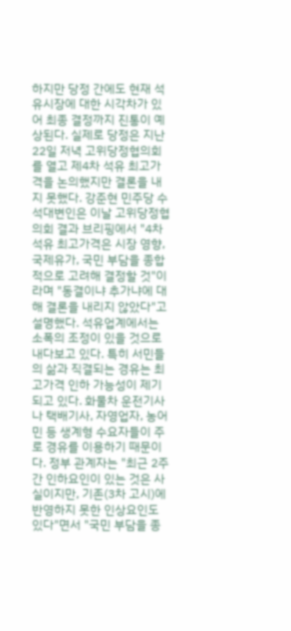하지만 당정 간에도 현재 석유시장에 대한 시각차가 있어 최종 결정까지 진통이 예상된다. 실제로 당정은 지난 22일 저녁 고위당정협의회를 열고 제4차 석유 최고가격을 논의했지만 결론을 내지 못했다. 강준현 민주당 수석대변인은 이날 고위당정협의회 결과 브리핑에서 "4차 석유 최고가격은 시장 영향, 국제유가, 국민 부담을 종합적으로 고려해 결정할 것"이라며 "동결이냐 추가냐에 대해 결론을 내리지 않았다"고 설명했다. 석유업계에서는 소폭의 조정이 있을 것으로 내다보고 있다. 특히 서민들의 삶과 직결되는 경유는 최고가격 인하 가능성이 제기되고 있다. 화물차 운전기사나 택배기사, 자영업자, 농어민 등 생계형 수요자들이 주로 경유를 이용하기 때문이다. 정부 관계자는 "최근 2주간 인하요인이 있는 것은 사실이지만, 기존(3차 고시)에 반영하지 못한 인상요인도 있다"면서 "국민 부담을 종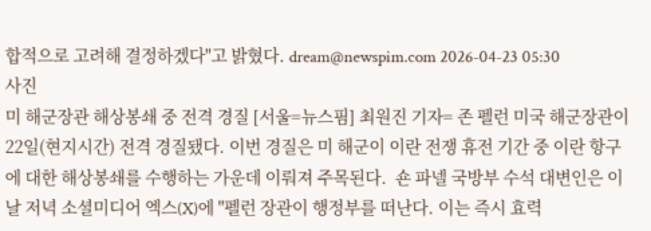합적으로 고려해 결정하겠다"고 밝혔다. dream@newspim.com 2026-04-23 05:30
사진
미 해군장관 해상봉쇄 중 전격 경질 [서울=뉴스핌] 최원진 기자= 존 펠런 미국 해군장관이 22일(현지시간) 전격 경질됐다. 이번 경질은 미 해군이 이란 전쟁 휴전 기간 중 이란 항구에 대한 해상봉쇄를 수행하는 가운데 이뤄져 주목된다.  숀 파넬 국방부 수석 대변인은 이날 저녁 소셜미디어 엑스(X)에 "펠런 장관이 행정부를 떠난다. 이는 즉시 효력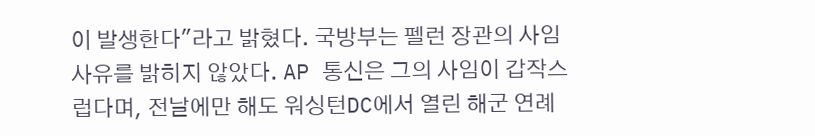이 발생한다"라고 밝혔다. 국방부는 펠런 장관의 사임 사유를 밝히지 않았다. AP 통신은 그의 사임이 갑작스럽다며, 전날에만 해도 워싱턴DC에서 열린 해군 연례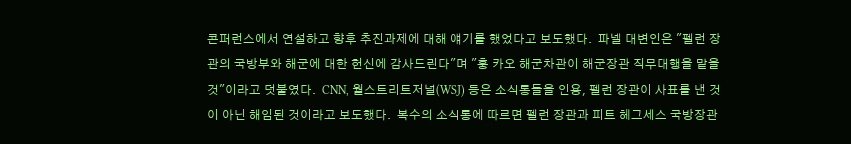콘퍼런스에서 연설하고 향후 추진과제에 대해 얘기를 했었다고 보도했다.  파넬 대변인은 "펠런 장관의 국방부와 해군에 대한 헌신에 감사드린다"며 "훙 카오 해군차관이 해군장관 직무대행을 맡을 것"이라고 덧붙였다.  CNN, 월스트리트저널(WSJ) 등은 소식통들을 인용, 펠런 장관이 사표를 낸 것이 아닌 해임된 것이라고 보도했다.  복수의 소식통에 따르면 펠런 장관과 피트 헤그세스 국방장관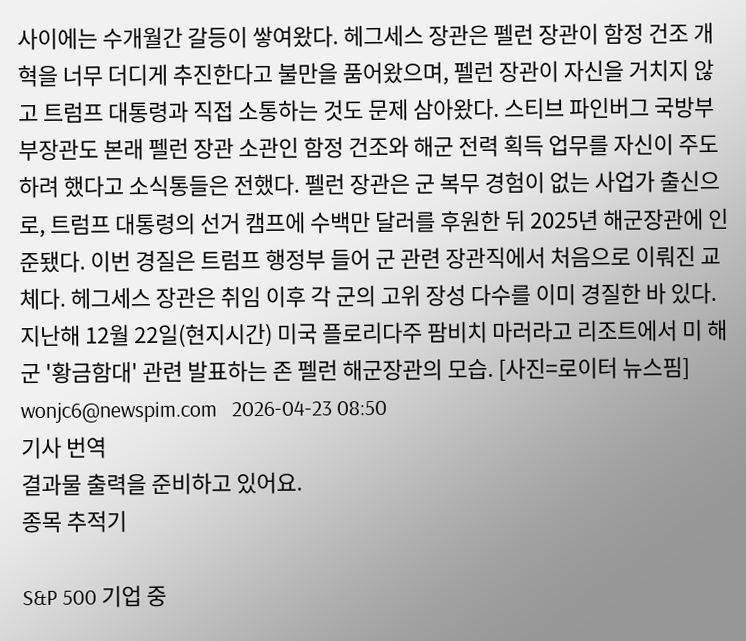사이에는 수개월간 갈등이 쌓여왔다. 헤그세스 장관은 펠런 장관이 함정 건조 개혁을 너무 더디게 추진한다고 불만을 품어왔으며, 펠런 장관이 자신을 거치지 않고 트럼프 대통령과 직접 소통하는 것도 문제 삼아왔다. 스티브 파인버그 국방부 부장관도 본래 펠런 장관 소관인 함정 건조와 해군 전력 획득 업무를 자신이 주도하려 했다고 소식통들은 전했다. 펠런 장관은 군 복무 경험이 없는 사업가 출신으로, 트럼프 대통령의 선거 캠프에 수백만 달러를 후원한 뒤 2025년 해군장관에 인준됐다. 이번 경질은 트럼프 행정부 들어 군 관련 장관직에서 처음으로 이뤄진 교체다. 헤그세스 장관은 취임 이후 각 군의 고위 장성 다수를 이미 경질한 바 있다. 지난해 12월 22일(현지시간) 미국 플로리다주 팜비치 마러라고 리조트에서 미 해군 '황금함대' 관련 발표하는 존 펠런 해군장관의 모습. [사진=로이터 뉴스핌] wonjc6@newspim.com   2026-04-23 08:50
기사 번역
결과물 출력을 준비하고 있어요.
종목 추적기

S&P 500 기업 중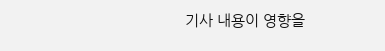기사 내용이 영향을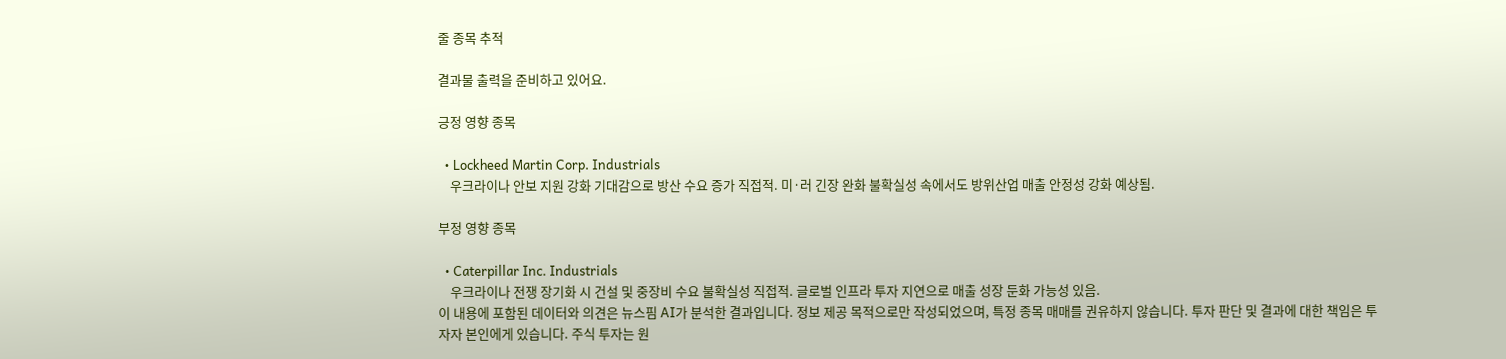줄 종목 추적

결과물 출력을 준비하고 있어요.

긍정 영향 종목

  • Lockheed Martin Corp. Industrials
    우크라이나 안보 지원 강화 기대감으로 방산 수요 증가 직접적. 미·러 긴장 완화 불확실성 속에서도 방위산업 매출 안정성 강화 예상됨.

부정 영향 종목

  • Caterpillar Inc. Industrials
    우크라이나 전쟁 장기화 시 건설 및 중장비 수요 불확실성 직접적. 글로벌 인프라 투자 지연으로 매출 성장 둔화 가능성 있음.
이 내용에 포함된 데이터와 의견은 뉴스핌 AI가 분석한 결과입니다. 정보 제공 목적으로만 작성되었으며, 특정 종목 매매를 권유하지 않습니다. 투자 판단 및 결과에 대한 책임은 투자자 본인에게 있습니다. 주식 투자는 원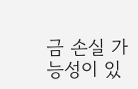금 손실 가능성이 있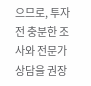으므로, 투자 전 충분한 조사와 전문가 상담을 권장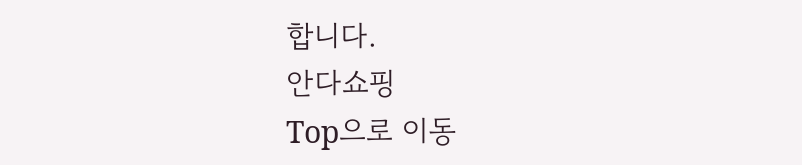합니다.
안다쇼핑
Top으로 이동